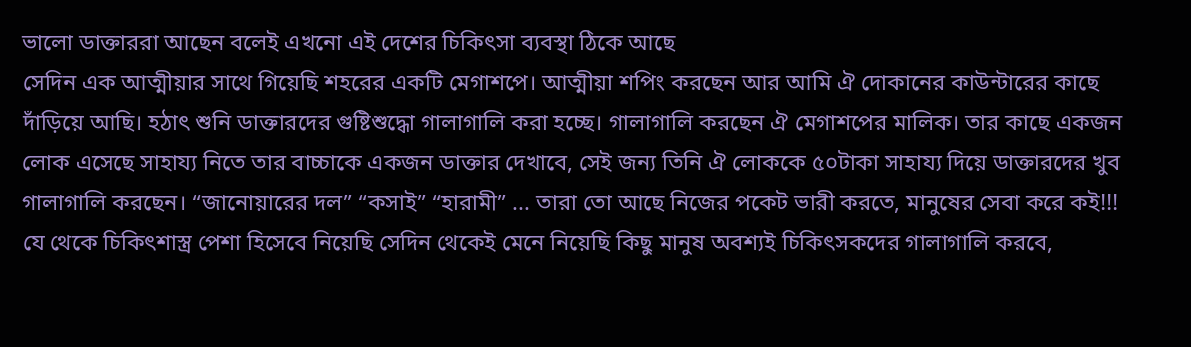ভালো ডাক্তাররা আছেন বলেই এখনো এই দেশের চিকিৎসা ব্যবস্থা ঠিকে আছে
সেদিন এক আত্মীয়ার সাথে গিয়েছি শহরের একটি মেগাশপে। আত্মীয়া শপিং করছেন আর আমি ঐ দোকানের কাউন্টারের কাছে দাঁড়িয়ে আছি। হঠাৎ শুনি ডাক্তারদের গুষ্টিশুদ্ধো গালাগালি করা হচ্ছে। গালাগালি করছেন ঐ মেগাশপের মালিক। তার কাছে একজন লোক এসেছে সাহায্য নিতে তার বাচ্চাকে একজন ডাক্তার দেখাবে, সেই জন্য তিনি ঐ লোককে ৫০টাকা সাহায্য দিয়ে ডাক্তারদের খুব গালাগালি করছেন। “জানোয়ারের দল” “কসাই” “হারামী” ... তারা তো আছে নিজের পকেট ভারী করতে, মানুষের সেবা করে কই!!!
যে থেকে চিকিৎশাস্ত্র পেশা হিসেবে নিয়েছি সেদিন থেকেই মেনে নিয়েছি কিছু মানুষ অবশ্যই চিকিৎসকদের গালাগালি করবে,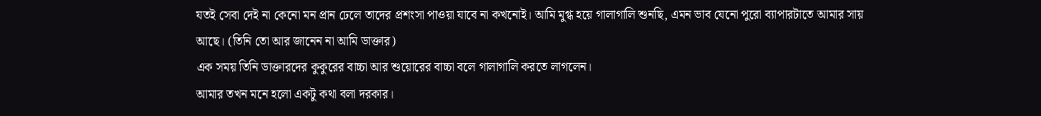যতই সেবা দেই না কেনো মন প্রান ঢেলে তাদের প্রশংসা পাওয়া যাবে না কখনোই। আমি মুগ্ধ হয়ে গালাগালি শুনছি, এমন ভাব যেনো পুরো ব্যাপারটাতে আমার সায় আছে। (তিনি তো আর জানেন না আমি ডাক্তার)
এক সময় তিনি ডাক্তারদের কুকুরের বাচ্চা আর শুয়োরের বাচ্চা বলে গালাগালি করতে লাগলেন।
আমার তখন মনে হলো একটু কথা বলা দরকার।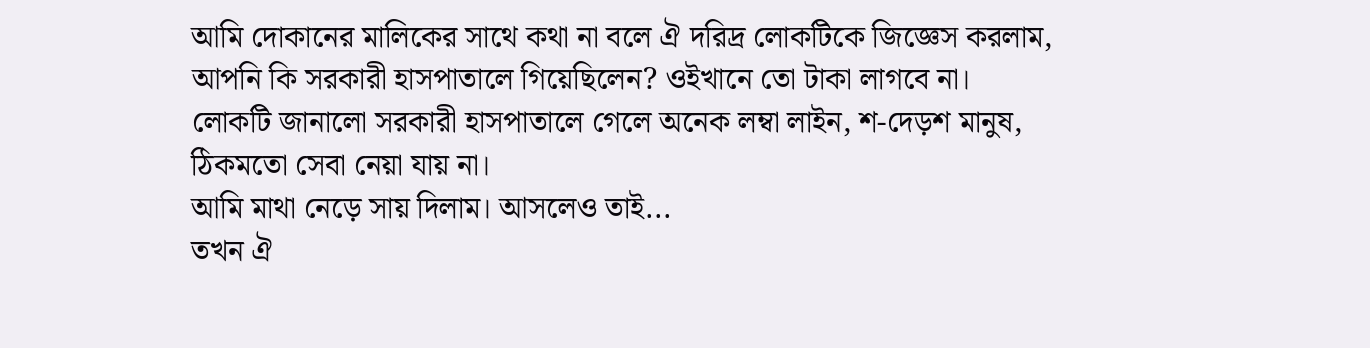আমি দোকানের মালিকের সাথে কথা না বলে ঐ দরিদ্র লোকটিকে জিজ্ঞেস করলাম, আপনি কি সরকারী হাসপাতালে গিয়েছিলেন? ওইখানে তো টাকা লাগবে না।
লোকটি জানালো সরকারী হাসপাতালে গেলে অনেক লম্বা লাইন, শ-দেড়শ মানুষ, ঠিকমতো সেবা নেয়া যায় না।
আমি মাথা নেড়ে সায় দিলাম। আসলেও তাই...
তখন ঐ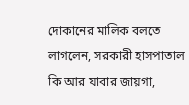দোকানের মালিক বলতে লাগলেন, সরকারী হাসপাতাল কি আর যাবার জায়গা,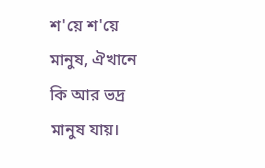শ'য়ে শ'য়ে মানুষ, ঐখানে কি আর ভদ্র মানুষ যায়।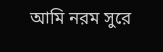আমি নরম সুরে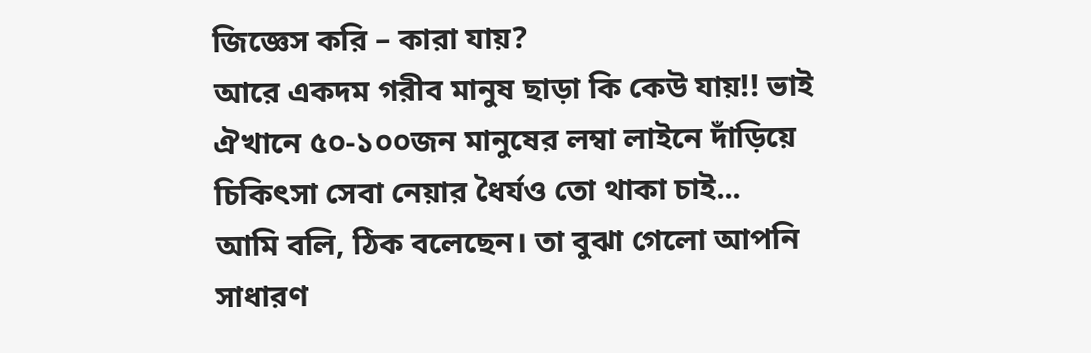জিজ্ঞেস করি – কারা যায়?
আরে একদম গরীব মানুষ ছাড়া কি কেউ যায়!! ভাই ঐখানে ৫০-১০০জন মানুষের লম্বা লাইনে দাঁড়িয়ে চিকিৎসা সেবা নেয়ার ধৈর্যও তো থাকা চাই...
আমি বলি, ঠিক বলেছেন। তা বুঝা গেলো আপনি সাধারণ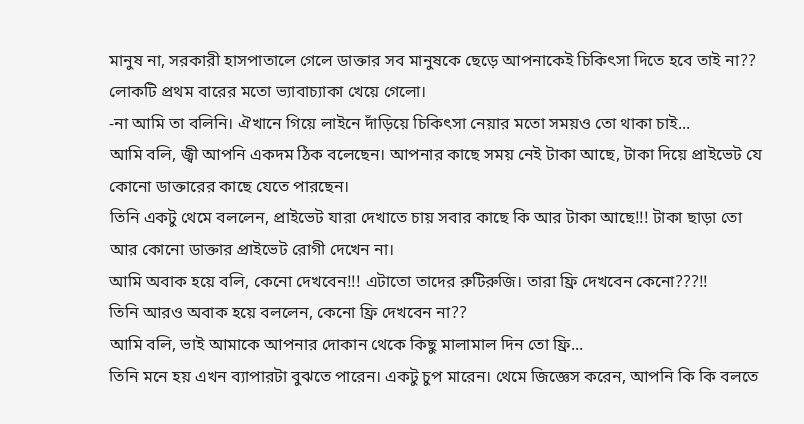মানুষ না, সরকারী হাসপাতালে গেলে ডাক্তার সব মানুষকে ছেড়ে আপনাকেই চিকিৎসা দিতে হবে তাই না??
লোকটি প্রথম বারের মতো ভ্যাবাচ্যাকা খেয়ে গেলো।
-না আমি তা বলিনি। ঐখানে গিয়ে লাইনে দাঁড়িয়ে চিকিৎসা নেয়ার মতো সময়ও তো থাকা চাই...
আমি বলি, জ্বী আপনি একদম ঠিক বলেছেন। আপনার কাছে সময় নেই টাকা আছে, টাকা দিয়ে প্রাইভেট যে কোনো ডাক্তারের কাছে যেতে পারছেন।
তিনি একটু থেমে বললেন, প্রাইভেট যারা দেখাতে চায় সবার কাছে কি আর টাকা আছে!!! টাকা ছাড়া তো আর কোনো ডাক্তার প্রাইভেট রোগী দেখেন না।
আমি অবাক হয়ে বলি, কেনো দেখবেন!!! এটাতো তাদের রুটিরুজি। তারা ফ্রি দেখবেন কেনো???!!
তিনি আরও অবাক হয়ে বললেন, কেনো ফ্রি দেখবেন না??
আমি বলি, ভাই আমাকে আপনার দোকান থেকে কিছু মালামাল দিন তো ফ্রি...
তিনি মনে হয় এখন ব্যাপারটা বুঝতে পারেন। একটু চুপ মারেন। থেমে জিজ্ঞেস করেন, আপনি কি কি বলতে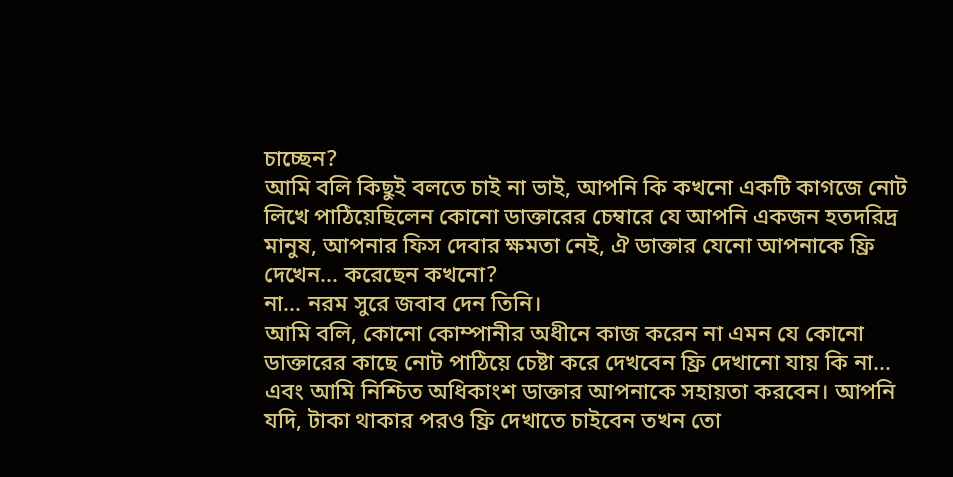চাচ্ছেন?
আমি বলি কিছুই বলতে চাই না ভাই, আপনি কি কখনো একটি কাগজে নোট লিখে পাঠিয়েছিলেন কোনো ডাক্তারের চেম্বারে যে আপনি একজন হতদরিদ্র মানুষ, আপনার ফিস দেবার ক্ষমতা নেই, ঐ ডাক্তার যেনো আপনাকে ফ্রি দেখেন... করেছেন কখনো?
না... নরম সুরে জবাব দেন তিনি।
আমি বলি, কোনো কোম্পানীর অধীনে কাজ করেন না এমন যে কোনো ডাক্তারের কাছে নোট পাঠিয়ে চেষ্টা করে দেখবেন ফ্রি দেখানো যায় কি না... এবং আমি নিশ্চিত অধিকাংশ ডাক্তার আপনাকে সহায়তা করবেন। আপনি যদি, টাকা থাকার পরও ফ্রি দেখাতে চাইবেন তখন তো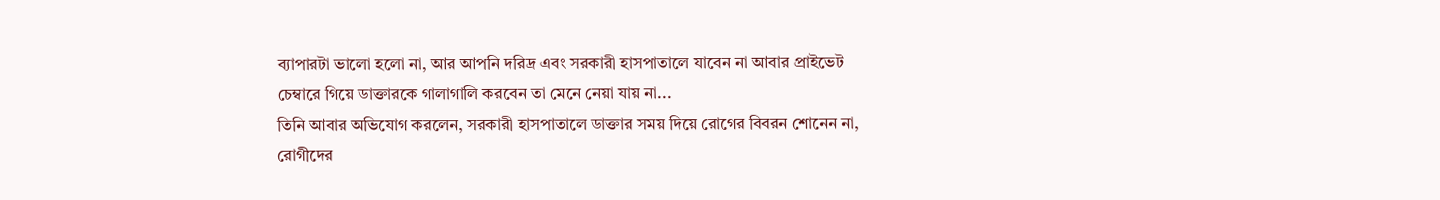ব্যাপারটা ভালো হলো না, আর আপনি দরিদ্র এবং সরকারী হাসপাতালে যাবেন না আবার প্রাইভেট চেম্বারে গিয়ে ডাক্তারকে গালাগালি করবেন তা মেনে নেয়া যায় না...
তিনি আবার অভিযোগ করলেন, সরকারী হাসপাতালে ডাক্তার সময় দিয়ে রোগের বিবরন শোনেন না, রোগীদের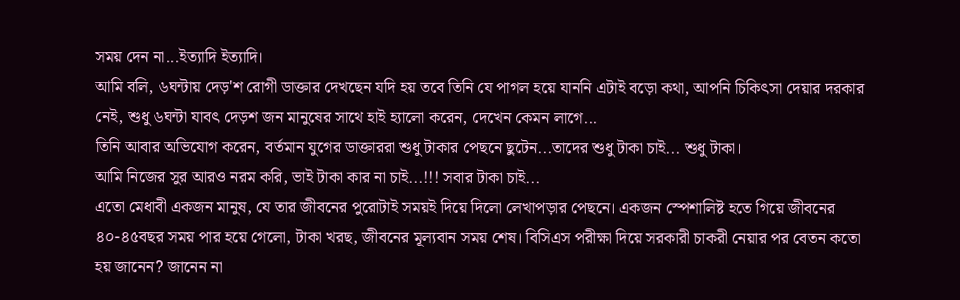সময় দেন না...ইত্যাদি ইত্যাদি।
আমি বলি, ৬ঘন্টায় দেড়'শ রোগী ডাক্তার দেখছেন যদি হয় তবে তিনি যে পাগল হয়ে যাননি এটাই বড়ো কথা, আপনি চিকিৎসা দেয়ার দরকার নেই, শুধু ৬ঘন্টা যাবৎ দেড়শ জন মানুষের সাথে হাই হ্যালো করেন, দেখেন কেমন লাগে...
তিনি আবার অভিযোগ করেন, বর্তমান যুগের ডাক্তাররা শুধু টাকার পেছনে ছুটেন...তাদের শুধু টাকা চাই... শুধু টাকা।
আমি নিজের সুর আরও নরম করি, ভাই টাকা কার না চাই...!!! সবার টাকা চাই...
এতো মেধাবী একজন মানুষ, যে তার জীবনের পুরোটাই সময়ই দিয়ে দিলো লেখাপড়ার পেছনে। একজন স্পেশালিষ্ট হতে গিয়ে জীবনের ৪০-৪৫বছর সময় পার হয়ে গেলো, টাকা খরছ, জীবনের মূল্যবান সময় শেষ। বিসিএস পরীক্ষা দিয়ে সরকারী চাকরী নেয়ার পর বেতন কতো হয় জানেন? জানেন না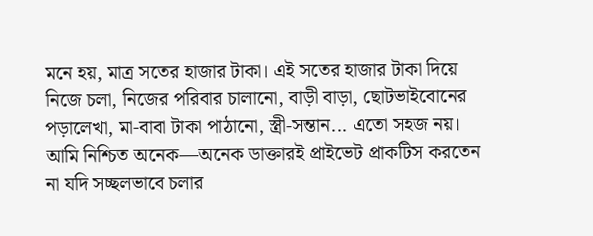মনে হয়, মাত্র সতের হাজার টাকা। এই সতের হাজার টাকা দিয়ে নিজে চলা, নিজের পরিবার চালানো, বাড়ী বাড়া, ছোটভাইবোনের পড়ালেখা, মা-বাবা টাকা পাঠানো, স্ত্রী-সন্তান... এতো সহজ নয়। আমি নিশ্চিত অনেক—অনেক ডাক্তারই প্রাইভেট প্রাকটিস করতেন না যদি সচ্ছলভাবে চলার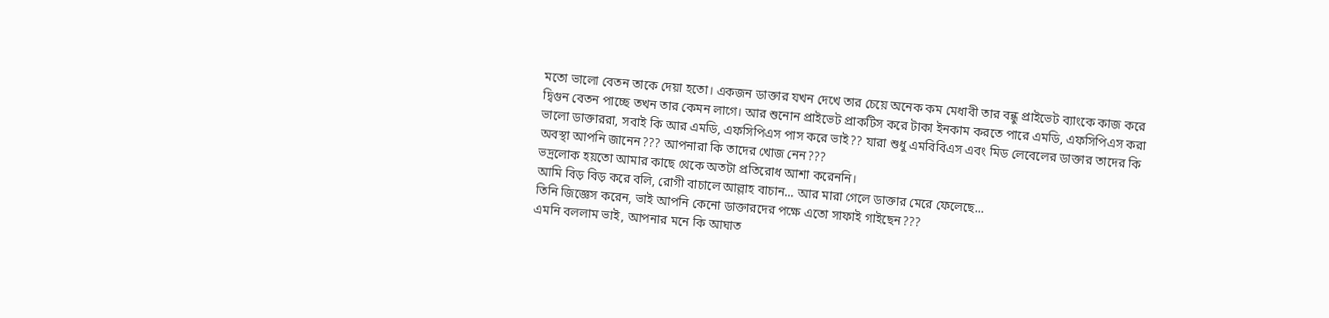মতো ভালো বেতন তাকে দেয়া হতো। একজন ডাক্তার যখন দেখে তার চেয়ে অনেক কম মেধাবী তার বন্ধু প্রাইভেট ব্যাংকে কাজ করে দ্বিগুন বেতন পাচ্ছে তখন তার কেমন লাগে। আর শুনোন প্রাইভেট প্রাকটিস করে টাকা ইনকাম করতে পারে এমডি, এফসিপিএস করা ভালো ডাক্তাররা, সবাই কি আর এমডি, এফসিপিএস পাস করে ভাই?? যারা শুধু এমবিবিএস এবং মিড লেবেলের ডাক্তার তাদের কি অবস্থা আপনি জানেন??? আপনারা কি তাদের খোজ নেন???
ভদ্রলোক হয়তো আমার কাছে থেকে অতটা প্রতিরোধ আশা করেননি।
আমি বিড় বিড় করে বলি, রোগী বাচালে আল্লাহ বাচান... আর মারা গেলে ডাক্তার মেরে ফেলেছে...
তিনি জিজ্ঞেস করেন, ভাই আপনি কেনো ডাক্তারদের পক্ষে এতো সাফাই গাইছেন???
এমনি বললাম ভাই, আপনার মনে কি আঘাত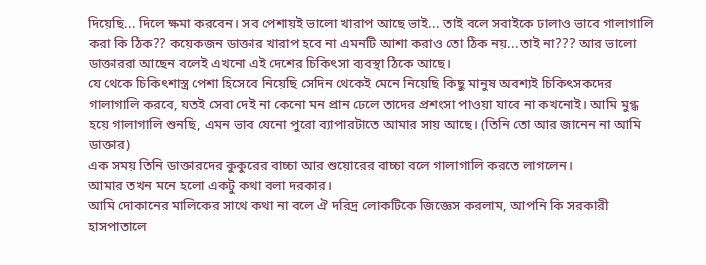দিয়েছি... দিলে ক্ষমা করবেন। সব পেশায়ই ভালো খারাপ আছে ভাই... তাই বলে সবাইকে ঢালাও ভাবে গালাগালি করা কি ঠিক?? কয়েকজন ডাক্তার খারাপ হবে না এমনটি আশা করাও তো ঠিক নয়...তাই না??? আর ভালো ডাক্তাররা আছেন বলেই এখনো এই দেশের চিকিৎসা ব্যবস্থা ঠিকে আছে।
যে থেকে চিকিৎশাস্ত্র পেশা হিসেবে নিয়েছি সেদিন থেকেই মেনে নিয়েছি কিছু মানুষ অবশ্যই চিকিৎসকদের গালাগালি করবে, যতই সেবা দেই না কেনো মন প্রান ঢেলে তাদের প্রশংসা পাওয়া যাবে না কখনোই। আমি মুগ্ধ হয়ে গালাগালি শুনছি, এমন ভাব যেনো পুরো ব্যাপারটাতে আমার সায় আছে। (তিনি তো আর জানেন না আমি ডাক্তার)
এক সময় তিনি ডাক্তারদের কুকুরের বাচ্চা আর শুয়োরের বাচ্চা বলে গালাগালি করতে লাগলেন।
আমার তখন মনে হলো একটু কথা বলা দরকার।
আমি দোকানের মালিকের সাথে কথা না বলে ঐ দরিদ্র লোকটিকে জিজ্ঞেস করলাম, আপনি কি সরকারী হাসপাতালে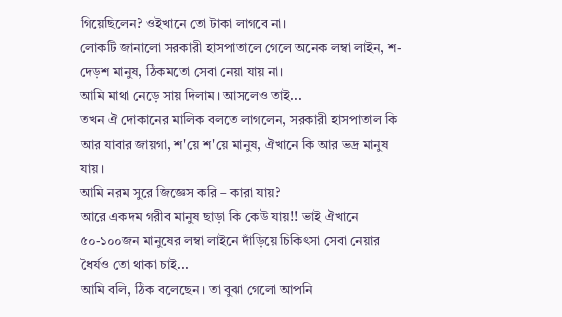গিয়েছিলেন? ওইখানে তো টাকা লাগবে না।
লোকটি জানালো সরকারী হাসপাতালে গেলে অনেক লম্বা লাইন, শ-দেড়শ মানুষ, ঠিকমতো সেবা নেয়া যায় না।
আমি মাথা নেড়ে সায় দিলাম। আসলেও তাই...
তখন ঐ দোকানের মালিক বলতে লাগলেন, সরকারী হাসপাতাল কি আর যাবার জায়গা, শ'য়ে শ'য়ে মানুষ, ঐখানে কি আর ভদ্র মানুষ যায়।
আমি নরম সুরে জিজ্ঞেস করি – কারা যায়?
আরে একদম গরীব মানুষ ছাড়া কি কেউ যায়!! ভাই ঐখানে ৫০-১০০জন মানুষের লম্বা লাইনে দাঁড়িয়ে চিকিৎসা সেবা নেয়ার ধৈর্যও তো থাকা চাই...
আমি বলি, ঠিক বলেছেন। তা বুঝা গেলো আপনি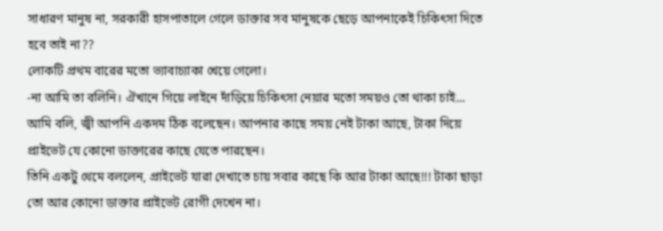সাধারণ মানুষ না, সরকারী হাসপাতালে গেলে ডাক্তার সব মানুষকে ছেড়ে আপনাকেই চিকিৎসা দিতে হবে তাই না??
লোকটি প্রথম বারের মতো ভ্যাবাচ্যাকা খেয়ে গেলো।
-না আমি তা বলিনি। ঐখানে গিয়ে লাইনে দাঁড়িয়ে চিকিৎসা নেয়ার মতো সময়ও তো থাকা চাই...
আমি বলি, জ্বী আপনি একদম ঠিক বলেছেন। আপনার কাছে সময় নেই টাকা আছে, টাকা দিয়ে প্রাইভেট যে কোনো ডাক্তারের কাছে যেতে পারছেন।
তিনি একটু থেমে বললেন, প্রাইভেট যারা দেখাতে চায় সবার কাছে কি আর টাকা আছে!!! টাকা ছাড়া তো আর কোনো ডাক্তার প্রাইভেট রোগী দেখেন না।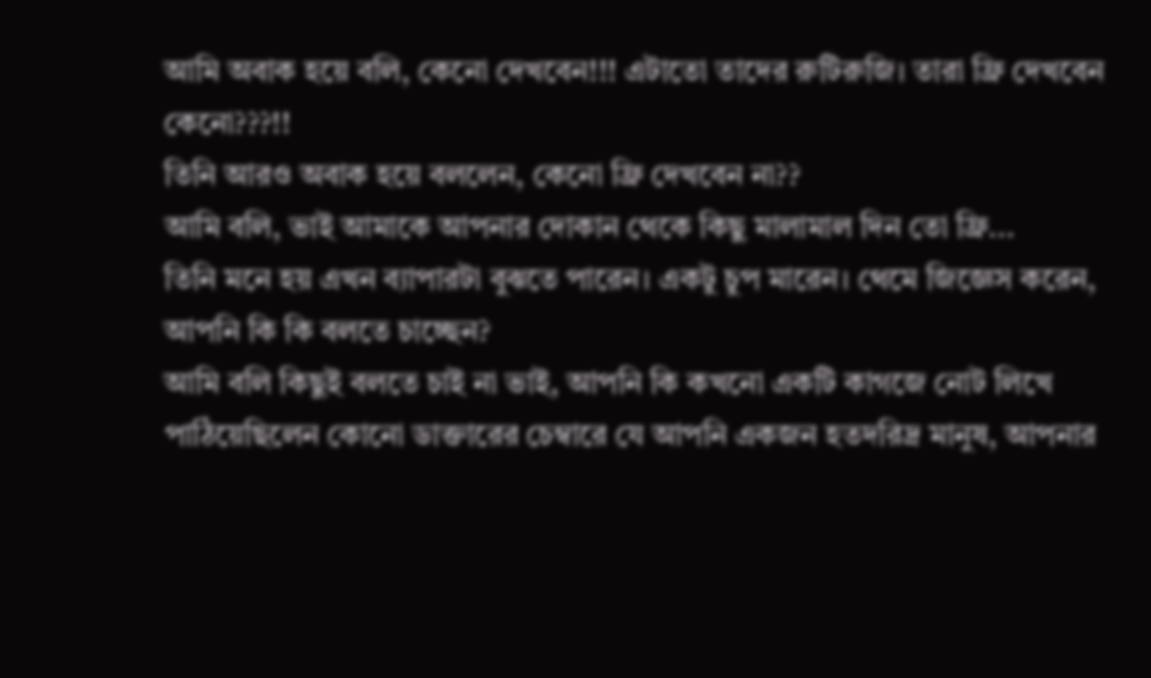আমি অবাক হয়ে বলি, কেনো দেখবেন!!! এটাতো তাদের রুটিরুজি। তারা ফ্রি দেখবেন কেনো???!!
তিনি আরও অবাক হয়ে বললেন, কেনো ফ্রি দেখবেন না??
আমি বলি, ভাই আমাকে আপনার দোকান থেকে কিছু মালামাল দিন তো ফ্রি...
তিনি মনে হয় এখন ব্যাপারটা বুঝতে পারেন। একটু চুপ মারেন। থেমে জিজ্ঞেস করেন, আপনি কি কি বলতে চাচ্ছেন?
আমি বলি কিছুই বলতে চাই না ভাই, আপনি কি কখনো একটি কাগজে নোট লিখে পাঠিয়েছিলেন কোনো ডাক্তারের চেম্বারে যে আপনি একজন হতদরিদ্র মানুষ, আপনার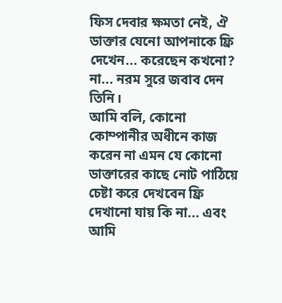ফিস দেবার ক্ষমতা নেই, ঐ ডাক্তার যেনো আপনাকে ফ্রি দেখেন... করেছেন কখনো?
না... নরম সুরে জবাব দেন তিনি।
আমি বলি, কোনো কোম্পানীর অধীনে কাজ করেন না এমন যে কোনো ডাক্তারের কাছে নোট পাঠিয়ে চেষ্টা করে দেখবেন ফ্রি দেখানো যায় কি না... এবং আমি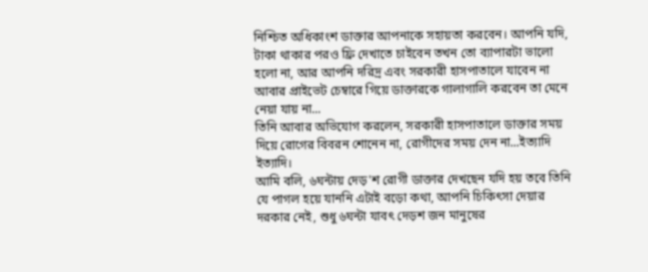নিশ্চিত অধিকাংশ ডাক্তার আপনাকে সহায়তা করবেন। আপনি যদি, টাকা থাকার পরও ফ্রি দেখাতে চাইবেন তখন তো ব্যাপারটা ভালো হলো না, আর আপনি দরিদ্র এবং সরকারী হাসপাতালে যাবেন না আবার প্রাইভেট চেম্বারে গিয়ে ডাক্তারকে গালাগালি করবেন তা মেনে নেয়া যায় না...
তিনি আবার অভিযোগ করলেন, সরকারী হাসপাতালে ডাক্তার সময় দিয়ে রোগের বিবরন শোনেন না, রোগীদের সময় দেন না...ইত্যাদি ইত্যাদি।
আমি বলি, ৬ঘন্টায় দেড়'শ রোগী ডাক্তার দেখছেন যদি হয় তবে তিনি যে পাগল হয়ে যাননি এটাই বড়ো কথা, আপনি চিকিৎসা দেয়ার দরকার নেই, শুধু ৬ঘন্টা যাবৎ দেড়শ জন মানুষের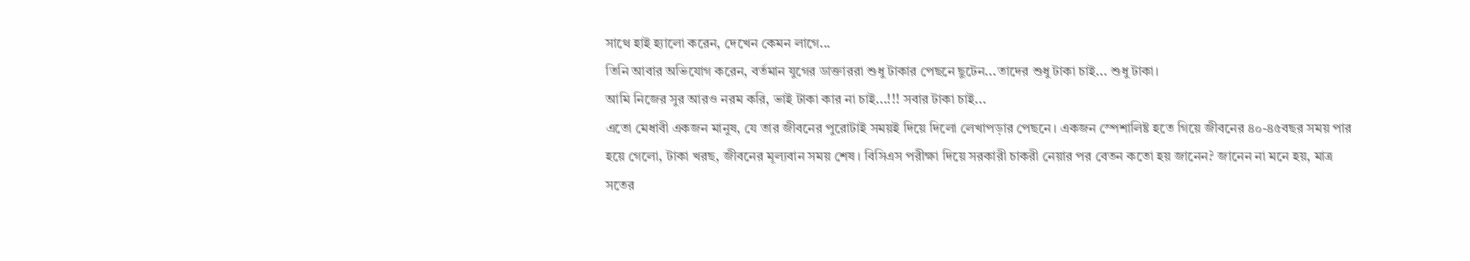সাথে হাই হ্যালো করেন, দেখেন কেমন লাগে...
তিনি আবার অভিযোগ করেন, বর্তমান যুগের ডাক্তাররা শুধু টাকার পেছনে ছুটেন...তাদের শুধু টাকা চাই... শুধু টাকা।
আমি নিজের সুর আরও নরম করি, ভাই টাকা কার না চাই...!!! সবার টাকা চাই...
এতো মেধাবী একজন মানুষ, যে তার জীবনের পুরোটাই সময়ই দিয়ে দিলো লেখাপড়ার পেছনে। একজন স্পেশালিষ্ট হতে গিয়ে জীবনের ৪০-৪৫বছর সময় পার হয়ে গেলো, টাকা খরছ, জীবনের মূল্যবান সময় শেষ। বিসিএস পরীক্ষা দিয়ে সরকারী চাকরী নেয়ার পর বেতন কতো হয় জানেন? জানেন না মনে হয়, মাত্র সতের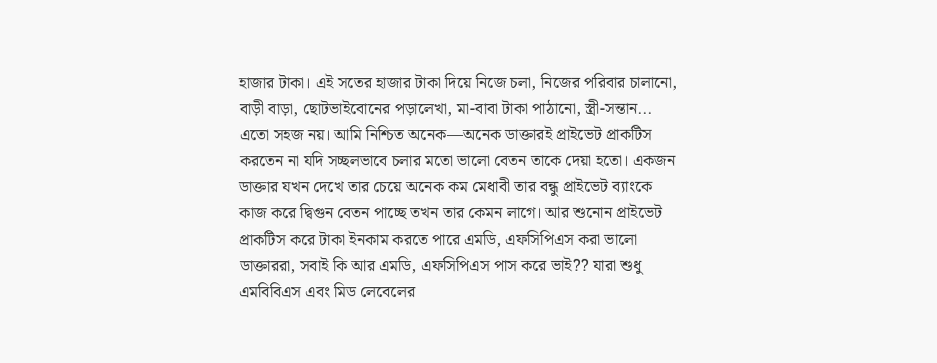হাজার টাকা। এই সতের হাজার টাকা দিয়ে নিজে চলা, নিজের পরিবার চালানো, বাড়ী বাড়া, ছোটভাইবোনের পড়ালেখা, মা-বাবা টাকা পাঠানো, স্ত্রী-সন্তান... এতো সহজ নয়। আমি নিশ্চিত অনেক—অনেক ডাক্তারই প্রাইভেট প্রাকটিস করতেন না যদি সচ্ছলভাবে চলার মতো ভালো বেতন তাকে দেয়া হতো। একজন ডাক্তার যখন দেখে তার চেয়ে অনেক কম মেধাবী তার বন্ধু প্রাইভেট ব্যাংকে কাজ করে দ্বিগুন বেতন পাচ্ছে তখন তার কেমন লাগে। আর শুনোন প্রাইভেট প্রাকটিস করে টাকা ইনকাম করতে পারে এমডি, এফসিপিএস করা ভালো ডাক্তাররা, সবাই কি আর এমডি, এফসিপিএস পাস করে ভাই?? যারা শুধু এমবিবিএস এবং মিড লেবেলের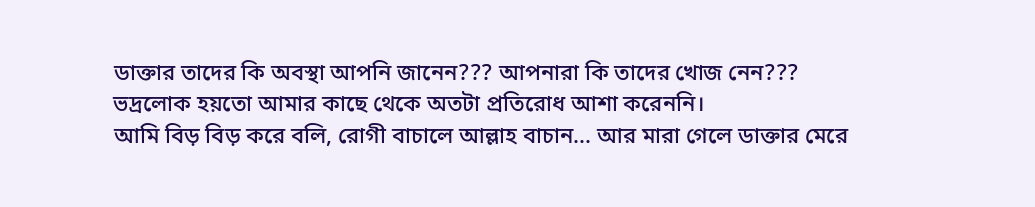ডাক্তার তাদের কি অবস্থা আপনি জানেন??? আপনারা কি তাদের খোজ নেন???
ভদ্রলোক হয়তো আমার কাছে থেকে অতটা প্রতিরোধ আশা করেননি।
আমি বিড় বিড় করে বলি, রোগী বাচালে আল্লাহ বাচান... আর মারা গেলে ডাক্তার মেরে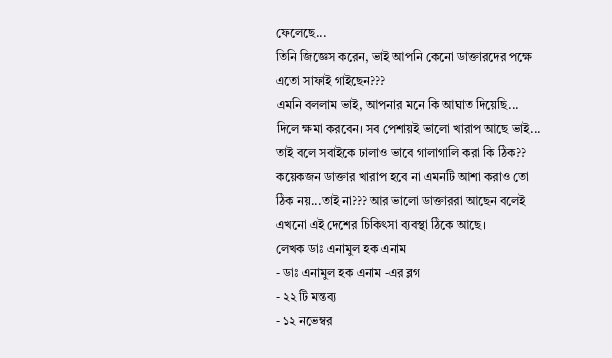ফেলেছে...
তিনি জিজ্ঞেস করেন, ভাই আপনি কেনো ডাক্তারদের পক্ষে এতো সাফাই গাইছেন???
এমনি বললাম ভাই, আপনার মনে কি আঘাত দিয়েছি... দিলে ক্ষমা করবেন। সব পেশায়ই ভালো খারাপ আছে ভাই... তাই বলে সবাইকে ঢালাও ভাবে গালাগালি করা কি ঠিক?? কয়েকজন ডাক্তার খারাপ হবে না এমনটি আশা করাও তো ঠিক নয়...তাই না??? আর ভালো ডাক্তাররা আছেন বলেই এখনো এই দেশের চিকিৎসা ব্যবস্থা ঠিকে আছে।
লেখক ডাঃ এনামুল হক এনাম
- ডাঃ এনামুল হক এনাম -এর ব্লগ
- ২২ টি মন্তব্য
- ১২ নভেম্বর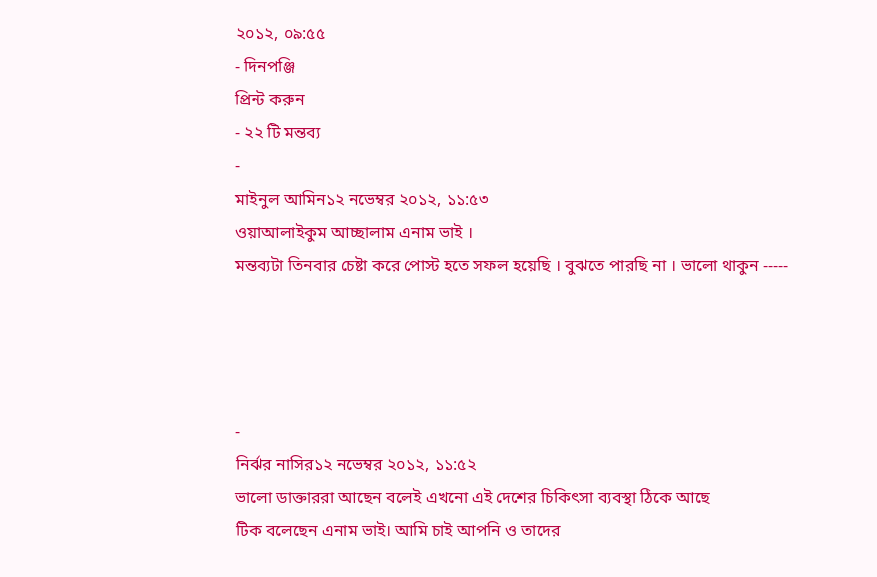২০১২, ০৯:৫৫
- দিনপঞ্জি
প্রিন্ট করুন
- ২২ টি মন্তব্য
-
মাইনুল আমিন১২ নভেম্বর ২০১২, ১১:৫৩
ওয়াআলাইকুম আচ্ছালাম এনাম ভাই ।
মন্তব্যটা তিনবার চেষ্টা করে পোস্ট হতে সফল হয়েছি । বুঝতে পারছি না । ভালো থাকুন -----




-
নির্ঝর নাসির১২ নভেম্বর ২০১২, ১১:৫২
ভালো ডাক্তাররা আছেন বলেই এখনো এই দেশের চিকিৎসা ব্যবস্থা ঠিকে আছে
টিক বলেছেন এনাম ভাই। আমি চাই আপনি ও তাদের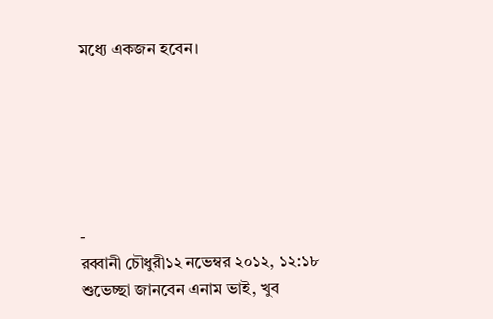মধ্যে একজন হবেন।






-
রব্বানী চৌধুরী১২ নভেম্বর ২০১২, ১২:১৮
শুভেচ্ছা জানবেন এনাম ভাই, খুব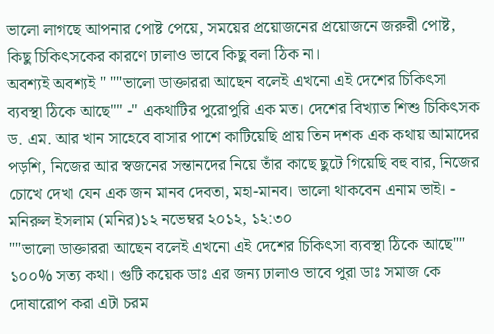ভালো লাগছে আপনার পোষ্ট পেয়ে, সময়ের প্রয়োজনের প্রয়োজনে জরুরী পোষ্ট, কিছু চিকিৎসকের কারণে ঢালাও ভাবে কিছু বলা ঠিক না।
অবশ্যই অবশ্যই " ""ভালো ডাক্তাররা আছেন বলেই এখনো এই দেশের চিকিৎসা ব্যবস্থা ঠিকে আছে"" -" একথাটির পুরোপুরি এক মত। দেশের বিখ্যাত শিশু চিকিৎসক ড. এম. আর খান সাহেবে বাসার পাশে কাটিয়েছি প্রায় তিন দশক এক কথায় আমাদের পড়শি, নিজের আর স্বজনের সন্তানদের নিয়ে তাঁর কাছে ছুটে গিয়েছি বহু বার, নিজের চোখে দেখা যেন এক জন মানব দেবতা, মহা-মানব। ভালো থাকবেন এনাম ভাই। -
মনিরুল ইসলাম (মনির)১২ নভেম্বর ২০১২, ১২:৩০
""ভালো ডাক্তাররা আছেন বলেই এখনো এই দেশের চিকিৎসা ব্যবস্থা ঠিকে আছে""
১০০% সত্য কথা। গুটি কয়েক ডাঃ এর জন্য ঢালাও ভাবে পুরা ডাঃ সমাজ কে দোষারোপ করা এটা চরম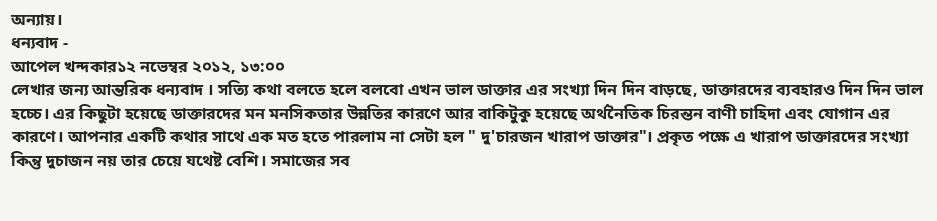অন্যায়।
ধন্যবাদ -
আপেল খন্দকার১২ নভেম্বর ২০১২, ১৩:০০
লেখার জন্য আন্তরিক ধন্যবাদ । সত্যি কথা বলতে হলে বলবো এখন ভাল ডাক্তার এর সংখ্যা দিন দিন বাড়ছে, ডাক্তারদের ব্যবহারও দিন দিন ভাল হচ্চে। এর কিছুটা হয়েছে ডাক্তারদের মন মনসিকতার উন্নতির কারণে আর বাকিটুকু হয়েছে অর্থনৈতিক চিরন্তন বাণী চাহিদা এবং যোগান এর কারণে। আপনার একটি কথার সাথে এক মত হতে পারলাম না সেটা হল " দু'চারজন খারাপ ডাক্তার"। প্রকৃত পক্ষে এ খারাপ ডাক্তারদের সংখ্যা কিন্তু দুচাজন নয় তার চেয়ে যথেষ্ট বেশি। সমাজের সব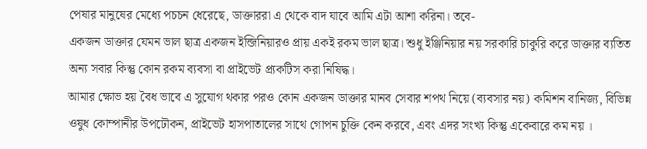পেষার মানুষের মেধ্যে পচচন ধেরেছে, ডাক্তাররা এ থেকে বাদ যাবে আমি এটা আশা করিনা। তবে-
একজন ডাক্তার যেমন ভাল ছাত্র একজন ইন্জিনিয়ারও প্রায় একই রকম ভাল ছাত্র। শুধু ইঞ্জিনিয়ার নয় সরকারি চাকুরি করে ডাক্তার ব্যতিত অন্য সবার কিন্তু কোন রকম ব্যবসা বা প্রাইভেট প্র্যকটিস করা নিষিদ্ধ।
আমার ক্ষোভ হয় বৈধ ভাবে এ সুযোগ থকার পরও কোন একজন ডাক্তার মানব সেবার শপথ নিয়ে (ব্যবসার নয়) কমিশন বানিজ্য, বিভিন্ন ওষুধ কোম্পানীর উপঢৌকন, প্রাইভেট হাসপাতালের সাথে গোপন চুক্তি কেন করবে, এবং এদর সংখ্য কিন্তু একেবারে কম নয় ।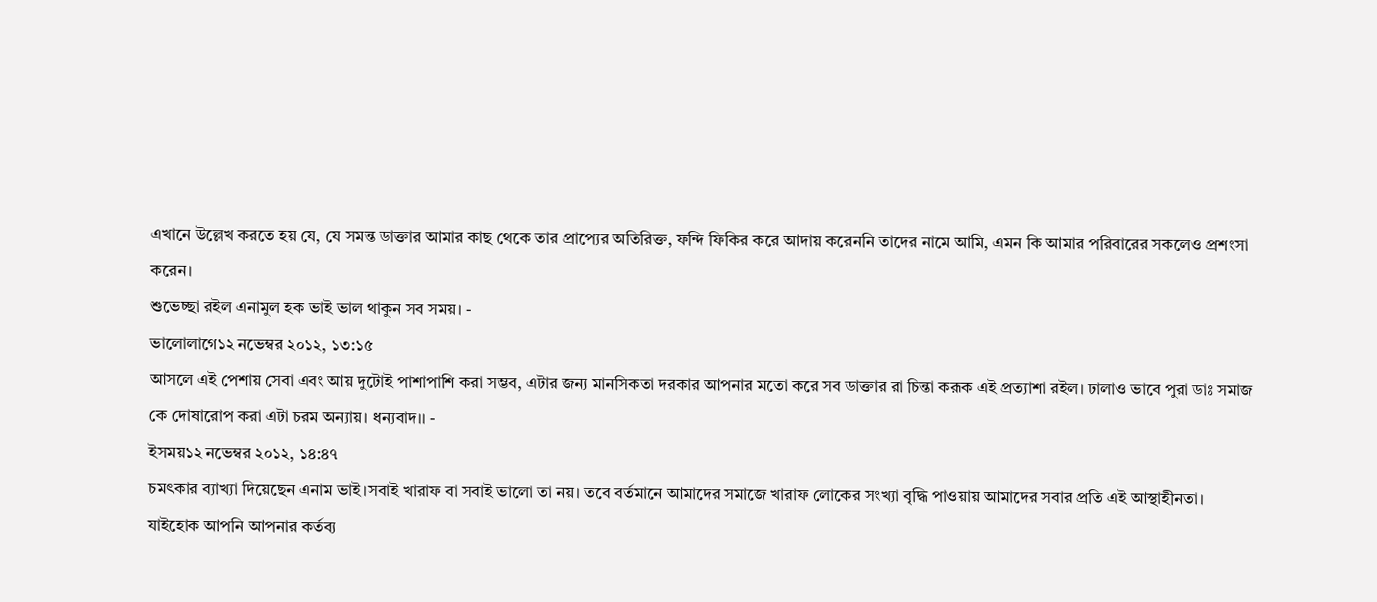এখানে উল্লেখ করতে হয় যে, যে সমন্ত ডাক্তার আমার কাছ থেকে তার প্রাপ্যের অতিরিক্ত, ফন্দি ফিকির করে আদায় করেননি তাদের নামে আমি, এমন কি আমার পরিবারের সকলেও প্রশংসা করেন।
শুভেচ্ছা রইল এনামুল হক ভাই ভাল থাকুন সব সময়। -
ভালোলাগে১২ নভেম্বর ২০১২, ১৩:১৫
আসলে এই পেশায় সেবা এবং আয় দুটোই পাশাপাশি করা সম্ভব, এটার জন্য মানসিকতা দরকার আপনার মতো করে সব ডাক্তার রা চিন্তা করূক এই প্রত্যাশা রইল। ঢালাও ভাবে পুরা ডাঃ সমাজ কে দোষারোপ করা এটা চরম অন্যায়। ধন্যবাদ।। -
ইসময়১২ নভেম্বর ২০১২, ১৪:৪৭
চমৎকার ব্যাখ্যা দিয়েছেন এনাম ভাই।সবাই খারাফ বা সবাই ভালো তা নয়। তবে বর্তমানে আমাদের সমাজে খারাফ লোকের সংখ্যা বৃদ্ধি পাওয়ায় আমাদের সবার প্রতি এই আস্থাহীনতা।
যাইহোক আপনি আপনার কর্তব্য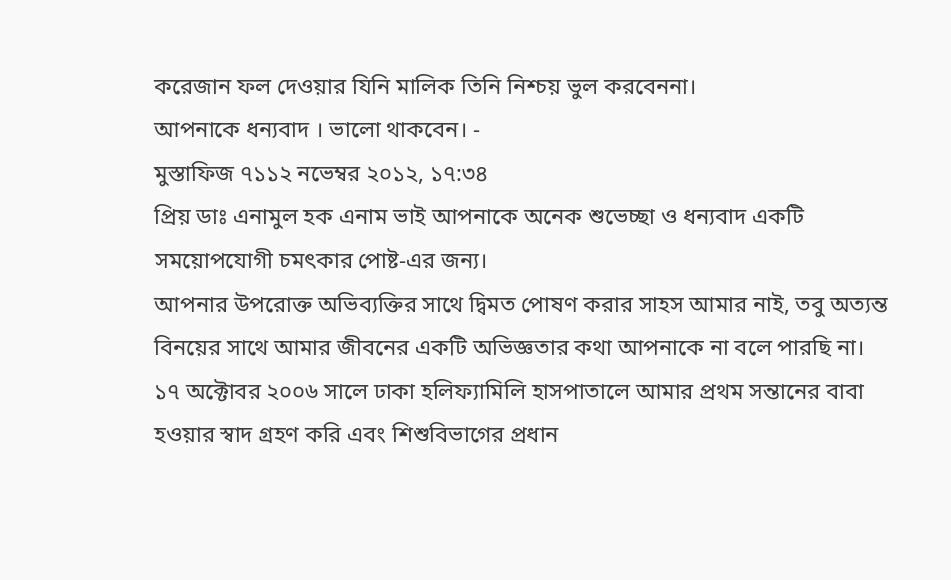করেজান ফল দেওয়ার যিনি মালিক তিনি নিশ্চয় ভুল করবেননা।
আপনাকে ধন্যবাদ । ভালো থাকবেন। -
মুস্তাফিজ ৭১১২ নভেম্বর ২০১২, ১৭:৩৪
প্রিয় ডাঃ এনামুল হক এনাম ভাই আপনাকে অনেক শুভেচ্ছা ও ধন্যবাদ একটি সময়োপযোগী চমৎকার পোষ্ট-এর জন্য।
আপনার উপরোক্ত অভিব্যক্তির সাথে দ্বিমত পোষণ করার সাহস আমার নাই, তবু অত্যন্ত বিনয়ের সাথে আমার জীবনের একটি অভিজ্ঞতার কথা আপনাকে না বলে পারছি না।
১৭ অক্টোবর ২০০৬ সালে ঢাকা হলিফ্যামিলি হাসপাতালে আমার প্রথম সন্তানের বাবা হওয়ার স্বাদ গ্রহণ করি এবং শিশুবিভাগের প্রধান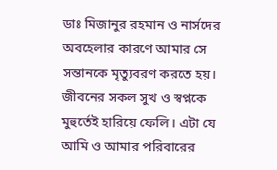ডাঃ মিজানুর রহমান ও নার্সদের অবহেলার কারণে আমার সে সন্তানকে মৃত্যুবরণ করতে হয়। জীবনের সকল সুখ ও স্বপ্নকে মুহুর্তেই হারিয়ে ফেলি। এটা যে আমি ও আমার পরিবারের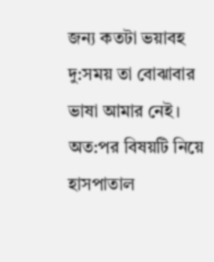জন্য কতটা ভয়াবহ দু:সময় তা বোঝাবার ভাষা আমার নেই।
অত:পর বিষয়টি নিয়ে হাসপাতাল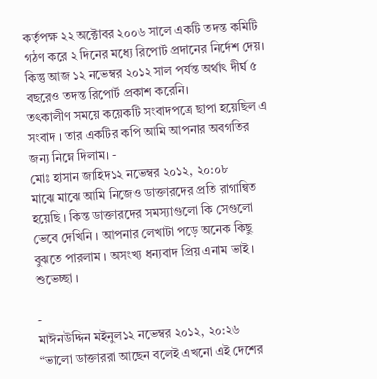কর্তৃপক্ষ ২২ অক্টোবর ২০০৬ সালে একটি তদন্ত কমিটি গঠণ করে ২ দিনের মধ্যে রিপোর্ট প্রদানের নির্দেশ দেয়। কিন্তু আজ ১২ নভেম্বর ২০১২ সাল পর্যন্ত অর্থাৎ দীর্ঘ ৫ বছরেও তদন্ত রিপোর্ট প্রকাশ করেনি।
তৎকালীণ সময়ে কয়েকটি সংবাদপত্রে ছাপা হয়েছিল এ সংবাদ । তার একটির কপি আমি আপনার অবগতির জন্য নিম্নে দিলাম। -
মোঃ হাসান জাহিদ১২ নভেম্বর ২০১২, ২০:০৮
মাঝে মাঝে আমি নিজেও ডাক্তারদের প্রতি রাগান্বিত হয়েছি । কিন্ত ডাক্তারদের সমস্যাগুলো কি সেগুলো ভেবে দেখিনি । আপনার লেখাটা পড়ে অনেক কিছু বুঝতে পারলাম । অসংখ্য ধন্যবাদ প্রিয় এনাম ভাই । শুভেচ্ছা ।

-
মাঈনউদ্দিন মইনুল১২ নভেম্বর ২০১২, ২০:২৬
“ভালো ডাক্তাররা আছেন বলেই এখনো এই দেশের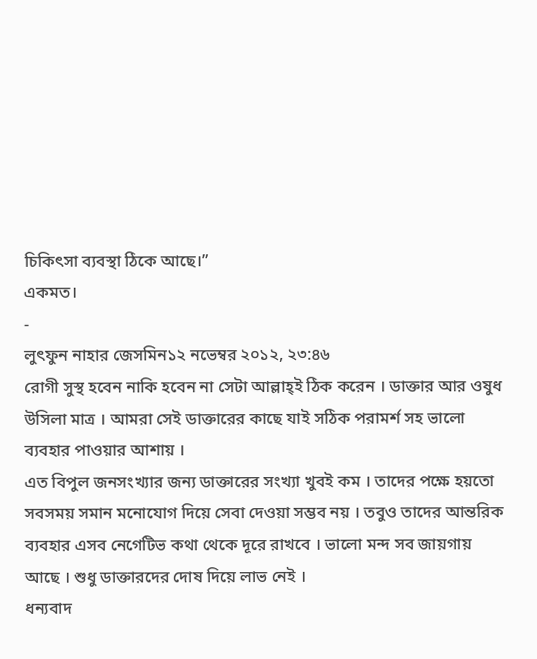চিকিৎসা ব্যবস্থা ঠিকে আছে।”
একমত।
-
লুৎফুন নাহার জেসমিন১২ নভেম্বর ২০১২, ২৩:৪৬
রোগী সুস্থ হবেন নাকি হবেন না সেটা আল্লাহ্ই ঠিক করেন । ডাক্তার আর ওষুধ উসিলা মাত্র । আমরা সেই ডাক্তারের কাছে যাই সঠিক পরামর্শ সহ ভালো ব্যবহার পাওয়ার আশায় ।
এত বিপুল জনসংখ্যার জন্য ডাক্তারের সংখ্যা খুবই কম । তাদের পক্ষে হয়তো সবসময় সমান মনোযোগ দিয়ে সেবা দেওয়া সম্ভব নয় । তবুও তাদের আন্তরিক ব্যবহার এসব নেগেটিভ কথা থেকে দূরে রাখবে । ভালো মন্দ সব জায়গায় আছে । শুধু ডাক্তারদের দোষ দিয়ে লাভ নেই ।
ধন্যবাদ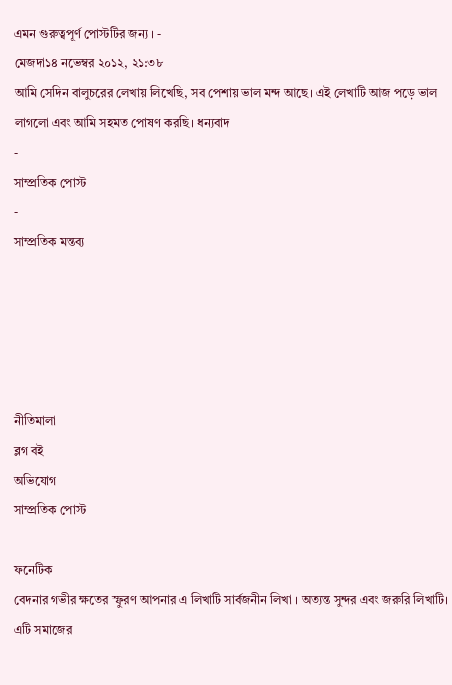এমন গুরুত্বপূর্ণ পোস্টটির জন্য । -
মেজদা১৪ নভেম্বর ২০১২, ২১:৩৮
আমি সেদিন বালুচরের লেখায় লিখেছি, সব পেশায় ভাল মন্দ আছে। এই লেখাটি আজ পড়ে ভাল লাগলো এবং আমি সহমত পোষণ করছি। ধন্যবাদ
-
সাম্প্রতিক পোস্ট
-
সাম্প্রতিক মন্তব্য





নীতিমালা
ব্লগ বই
অভিযোগ
সাম্প্রতিক পোস্ট

ফনেটিক
বেদনার গভীর ক্ষতের স্ফুরণ আপনার এ লিখাটি সার্বজনীন লিখা । অত্যন্ত সুন্দর এবং জরুরি লিখাটি। এটি সমাজের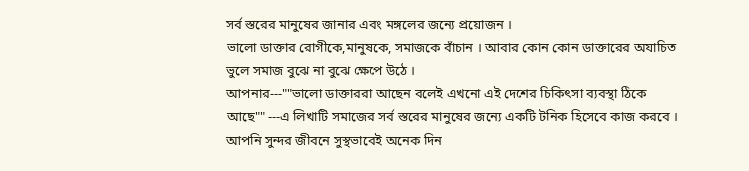সর্ব স্তরের মানুষের জানার এবং মঙ্গলের জন্যে প্রয়োজন ।
ভালো ডাক্তার রোগীকে,মানুষকে, সমাজকে বাঁচান । আবার কোন কোন ডাক্তারের অযাচিত ভুলে সমাজ বুঝে না বুঝে ক্ষেপে উঠে ।
আপনার---""ভালো ডাক্তাররা আছেন বলেই এখনো এই দেশের চিকিৎসা ব্যবস্থা ঠিকে আছে"" ---এ লিখাটি সমাজের সর্ব স্তরের মানুষের জন্যে একটি টনিক হিসেবে কাজ করবে । আপনি সুন্দর জীবনে সুস্থভাবেই অনেক দিন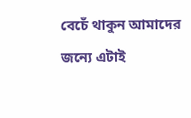বেচেঁ থাকুন আমাদের জন্যে এটাই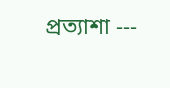প্রত্যাশা ---